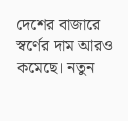দেশের বাজারে স্বর্ণের দাম আরও কমেছে। নতুন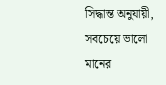সিদ্ধান্ত অনুযায়ী, সবচেয়ে ভালো মানের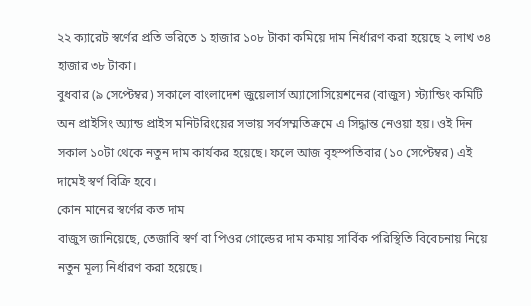২২ ক্যারেট স্বর্ণের প্রতি ভরিতে ১ হাজার ১০৮ টাকা কমিয়ে দাম নির্ধারণ করা হয়েছে ২ লাখ ৩৪ হাজার ৩৮ টাকা।
বুধবার (৯ সেপ্টেম্বর) সকালে বাংলাদেশ জুয়েলার্স অ্যাসোসিয়েশনের (বাজুস) স্ট্যান্ডিং কমিটি অন প্রাইসিং অ্যান্ড প্রাইস মনিটরিংয়ের সভায় সর্বসম্মতিক্রমে এ সিদ্ধান্ত নেওয়া হয়। ওই দিন সকাল ১০টা থেকে নতুন দাম কার্যকর হয়েছে। ফলে আজ বৃহস্পতিবার (১০ সেপ্টেম্বর) এই দামেই স্বর্ণ বিক্রি হবে।
কোন মানের স্বর্ণের কত দাম
বাজুস জানিয়েছে, তেজাবি স্বর্ণ বা পিওর গোল্ডের দাম কমায় সার্বিক পরিস্থিতি বিবেচনায় নিয়ে নতুন মূল্য নির্ধারণ করা হয়েছে।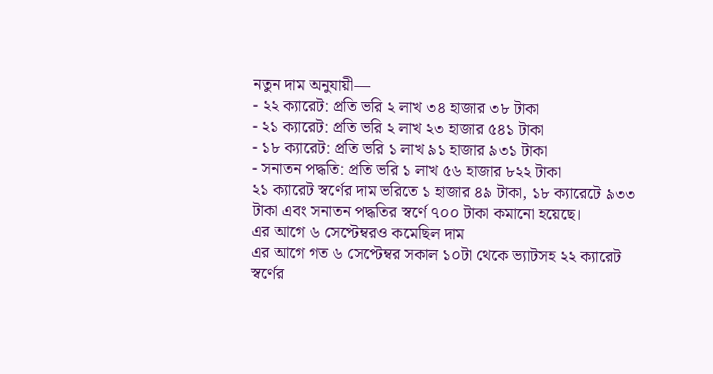নতুন দাম অনুযায়ী—
- ২২ ক্যারেট: প্রতি ভরি ২ লাখ ৩৪ হাজার ৩৮ টাকা
- ২১ ক্যারেট: প্রতি ভরি ২ লাখ ২৩ হাজার ৫৪১ টাকা
- ১৮ ক্যারেট: প্রতি ভরি ১ লাখ ৯১ হাজার ৯৩১ টাকা
- সনাতন পদ্ধতি: প্রতি ভরি ১ লাখ ৫৬ হাজার ৮২২ টাকা
২১ ক্যারেট স্বর্ণের দাম ভরিতে ১ হাজার ৪৯ টাকা, ১৮ ক্যারেটে ৯৩৩ টাকা এবং সনাতন পদ্ধতির স্বর্ণে ৭০০ টাকা কমানো হয়েছে।
এর আগে ৬ সেপ্টেম্বরও কমেছিল দাম
এর আগে গত ৬ সেপ্টেম্বর সকাল ১০টা থেকে ভ্যাটসহ ২২ ক্যারেট স্বর্ণের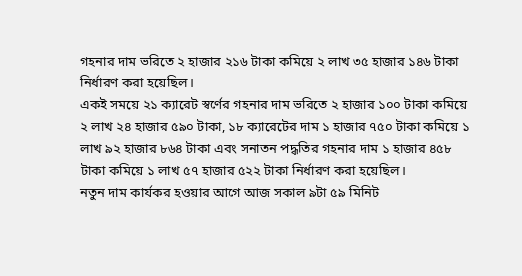গহনার দাম ভরিতে ২ হাজার ২১৬ টাকা কমিয়ে ২ লাখ ৩৫ হাজার ১৪৬ টাকা নির্ধারণ করা হয়েছিল।
একই সময়ে ২১ ক্যারেট স্বর্ণের গহনার দাম ভরিতে ২ হাজার ১০০ টাকা কমিয়ে ২ লাখ ২৪ হাজার ৫৯০ টাকা, ১৮ ক্যারেটের দাম ১ হাজার ৭৫০ টাকা কমিয়ে ১ লাখ ৯২ হাজার ৮৬৪ টাকা এবং সনাতন পদ্ধতির গহনার দাম ১ হাজার ৪৫৮ টাকা কমিয়ে ১ লাখ ৫৭ হাজার ৫২২ টাকা নির্ধারণ করা হয়েছিল।
নতুন দাম কার্যকর হওয়ার আগে আজ সকাল ৯টা ৫৯ মিনিট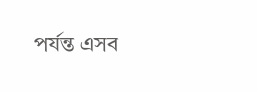পর্যন্ত এসব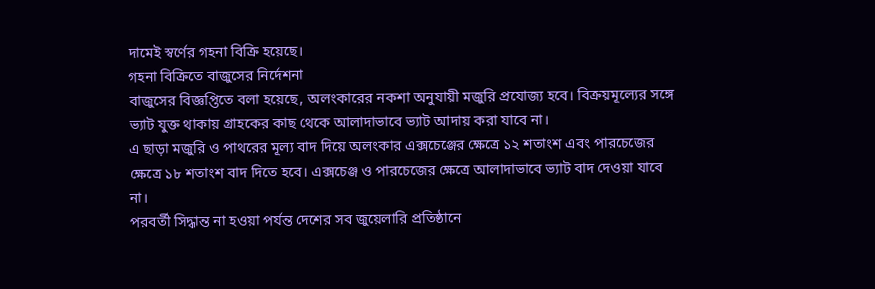দামেই স্বর্ণের গহনা বিক্রি হয়েছে।
গহনা বিক্রিতে বাজুসের নির্দেশনা
বাজুসের বিজ্ঞপ্তিতে বলা হয়েছে, অলংকারের নকশা অনুযায়ী মজুরি প্রযোজ্য হবে। বিক্রয়মূল্যের সঙ্গে ভ্যাট যুক্ত থাকায় গ্রাহকের কাছ থেকে আলাদাভাবে ভ্যাট আদায় করা যাবে না।
এ ছাড়া মজুরি ও পাথরের মূল্য বাদ দিয়ে অলংকার এক্সচেঞ্জের ক্ষেত্রে ১২ শতাংশ এবং পারচেজের ক্ষেত্রে ১৮ শতাংশ বাদ দিতে হবে। এক্সচেঞ্জ ও পারচেজের ক্ষেত্রে আলাদাভাবে ভ্যাট বাদ দেওয়া যাবে না।
পরবর্তী সিদ্ধান্ত না হওয়া পর্যন্ত দেশের সব জুয়েলারি প্রতিষ্ঠানে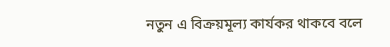নতুন এ বিক্রয়মূল্য কার্যকর থাকবে বলে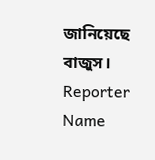জানিয়েছে বাজুস।
Reporter Name